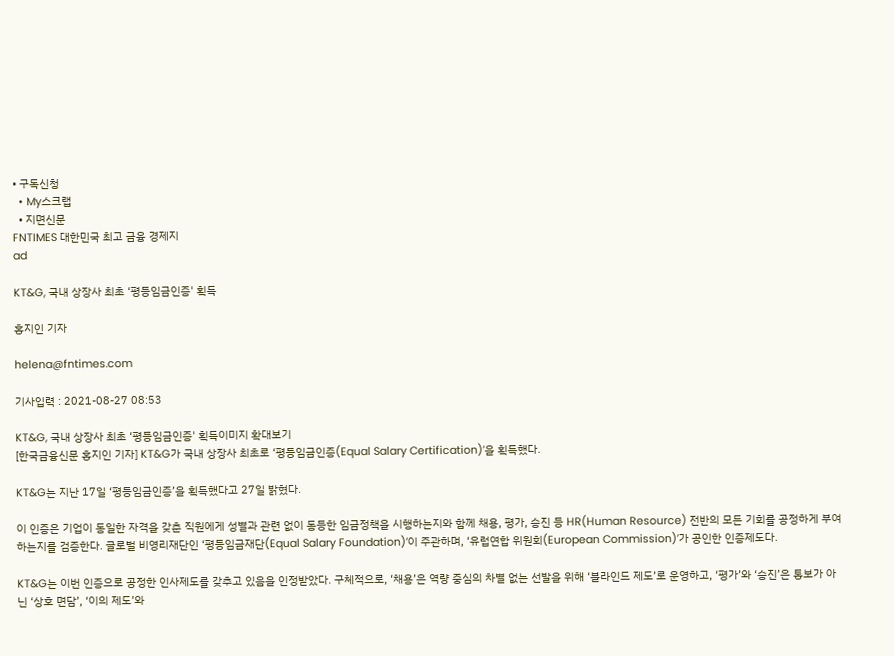• 구독신청
  • My스크랩
  • 지면신문
FNTIMES 대한민국 최고 금융 경제지
ad

KT&G, 국내 상장사 최초 ‘평등임금인증' 획득

홍지인 기자

helena@fntimes.com

기사입력 : 2021-08-27 08:53

KT&G, 국내 상장사 최초 ‘평등임금인증' 획득이미지 확대보기
[한국금융신문 홍지인 기자] KT&G가 국내 상장사 최초로 ‘평등임금인증(Equal Salary Certification)’을 획득했다.

KT&G는 지난 17일 ‘평등임금인증’을 획득했다고 27일 밝혔다.

이 인증은 기업이 동일한 자격을 갖춘 직원에게 성별과 관련 없이 동등한 임금정책을 시행하는지와 함께 채용, 평가, 승진 등 HR(Human Resource) 전반의 모든 기회를 공정하게 부여하는지를 검증한다. 글로벌 비영리재단인 ‘평등임금재단(Equal Salary Foundation)’이 주관하며, ‘유럽연합 위원회(European Commission)’가 공인한 인증제도다.

KT&G는 이번 인증으로 공정한 인사제도를 갖추고 있음을 인정받았다. 구체적으로, ‘채용’은 역량 중심의 차별 없는 선발을 위해 ‘블라인드 제도’로 운영하고, ‘평가’와 ‘승진’은 통보가 아닌 ‘상호 면담’, ‘이의 제도’와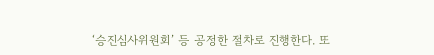‘승진심사위원회’ 등 공정한 절차로 진행한다. 또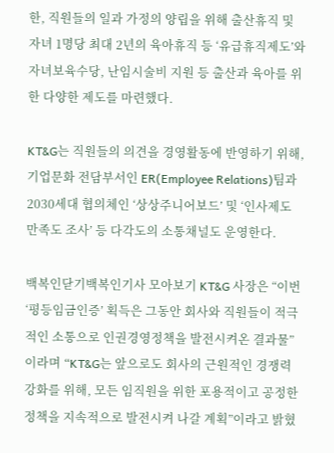한, 직원들의 일과 가정의 양립을 위해 출산휴직 및 자녀 1명당 최대 2년의 육아휴직 등 ‘유급휴직제도’와 자녀보육수당, 난임시술비 지원 등 출산과 육아를 위한 다양한 제도를 마련했다.

KT&G는 직원들의 의견을 경영활동에 반영하기 위해, 기업문화 전담부서인 ER(Employee Relations)팀과 2030세대 협의체인 ‘상상주니어보드’ 및 ‘인사제도 만족도 조사’ 등 다각도의 소통채널도 운영한다.

백복인닫기백복인기사 모아보기 KT&G 사장은 “이번 ‘평등임금인증’ 획득은 그동안 회사와 직원들이 적극적인 소통으로 인권경영정책을 발전시켜온 결과물”이라며 “KT&G는 앞으로도 회사의 근원적인 경쟁력 강화를 위해, 모든 임직원을 위한 포용적이고 공정한 정책을 지속적으로 발전시켜 나갈 계획”이라고 밝혔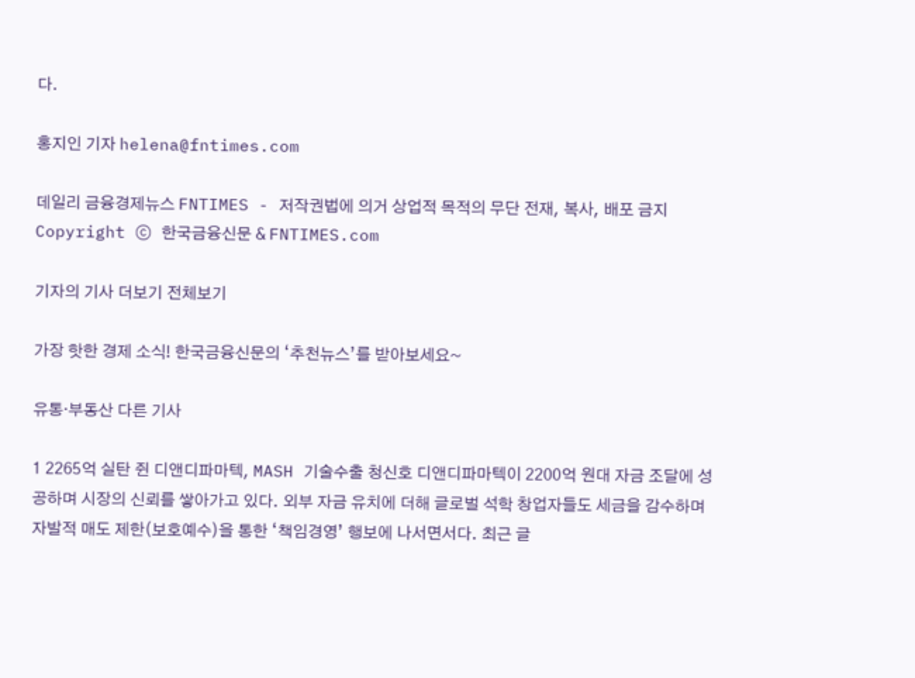다.

홍지인 기자 helena@fntimes.com

데일리 금융경제뉴스 FNTIMES - 저작권법에 의거 상업적 목적의 무단 전재, 복사, 배포 금지
Copyright ⓒ 한국금융신문 & FNTIMES.com

기자의 기사 더보기 전체보기

가장 핫한 경제 소식! 한국금융신문의 ‘추천뉴스’를 받아보세요~

유통·부동산 다른 기사

1 2265억 실탄 쥔 디앤디파마텍, MASH 기술수출 청신호 디앤디파마텍이 2200억 원대 자금 조달에 성공하며 시장의 신뢰를 쌓아가고 있다. 외부 자금 유치에 더해 글로벌 석학 창업자들도 세금을 감수하며 자발적 매도 제한(보호예수)을 통한 ‘책임경영’ 행보에 나서면서다. 최근 글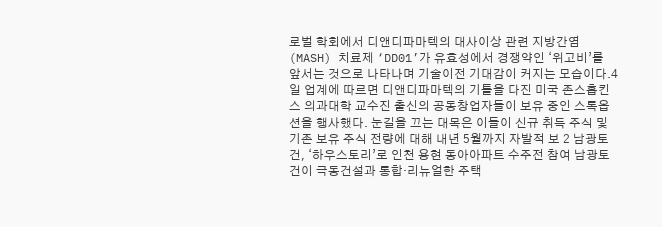로벌 학회에서 디앤디파마텍의 대사이상 관련 지방간염(MASH) 치료제 ‘DD01’가 유효성에서 경쟁약인 ‘위고비’를 앞서는 것으로 나타나며 기술이전 기대감이 커지는 모습이다.4일 업계에 따르면 디앤디파마텍의 기틀을 다진 미국 존스홉킨스 의과대학 교수진 출신의 공동창업자들이 보유 중인 스톡옵션을 행사했다. 눈길을 끄는 대목은 이들이 신규 취득 주식 및 기존 보유 주식 전량에 대해 내년 5월까지 자발적 보 2 남광토건, ‘하우스토리’로 인천 용현 동아아파트 수주전 참여 남광토건이 극동건설과 통합·리뉴얼한 주택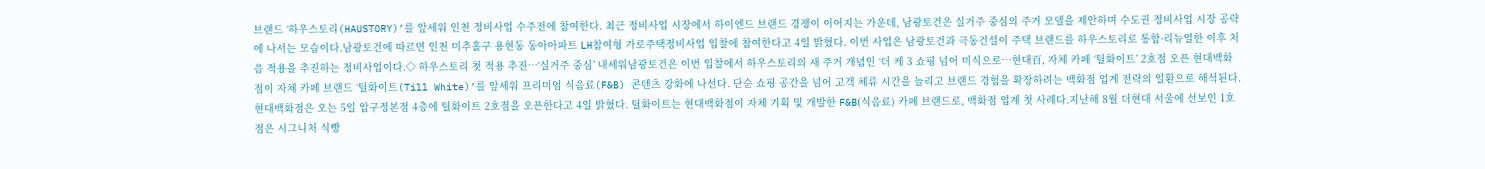브랜드 ‘하우스토리(HAUSTORY)’를 앞세워 인천 정비사업 수주전에 참여한다. 최근 정비사업 시장에서 하이엔드 브랜드 경쟁이 이어지는 가운데, 남광토건은 실거주 중심의 주거 모델을 제안하며 수도권 정비사업 시장 공략에 나서는 모습이다.남광토건에 따르면 인천 미추홀구 용현동 동아아파트 LH참여형 가로주택정비사업 입찰에 참여한다고 4일 밝혔다. 이번 사업은 남광토건과 극동건설이 주택 브랜드를 하우스토리로 통합·리뉴얼한 이후 처음 적용을 추진하는 정비사업이다.◇ 하우스토리 첫 적용 추진…‘실거주 중심’ 내세워남광토건은 이번 입찰에서 하우스토리의 새 주거 개념인 ‘더 케 3 쇼핑 넘어 미식으로…현대百, 자체 카페 ‘틸화이트’ 2호점 오픈 현대백화점이 자체 카페 브랜드 ‘틸화이트(Till White)’를 앞세워 프리미엄 식음료(F&B) 콘텐츠 강화에 나선다. 단순 쇼핑 공간을 넘어 고객 체류 시간을 늘리고 브랜드 경험을 확장하려는 백화점 업계 전략의 일환으로 해석된다.현대백화점은 오는 5일 압구정본점 4층에 틸화이트 2호점을 오픈한다고 4일 밝혔다. 틸화이트는 현대백화점이 자체 기획 및 개발한 F&B(식음료) 카페 브랜드로, 백화점 업계 첫 사례다.지난해 8월 더현대 서울에 선보인 1호점은 시그니처 식빵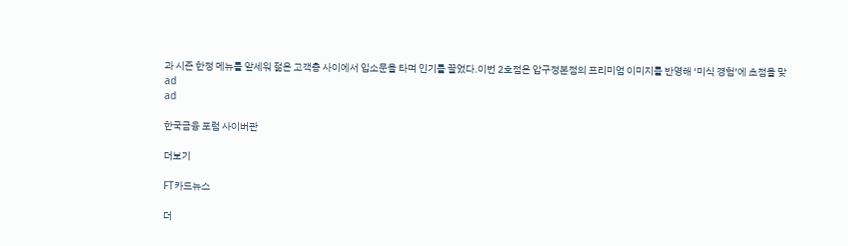과 시즌 한정 메뉴를 앞세워 젊은 고객층 사이에서 입소문을 타며 인기를 끌었다.이번 2호점은 압구정본점의 프리미엄 이미지를 반영해 ‘미식 경험’에 초점을 맞
ad
ad

한국금융 포럼 사이버관

더보기

FT카드뉴스

더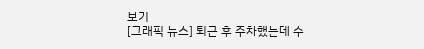보기
[그래픽 뉴스] 퇴근 후 주차했는데 수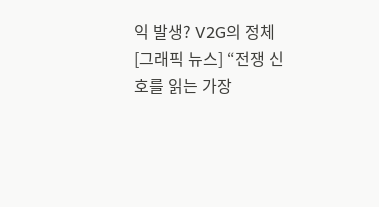익 발생? V2G의 정체
[그래픽 뉴스] “전쟁 신호를 읽는 가장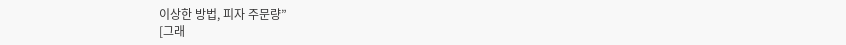이상한 방법, 피자 주문량”
[그래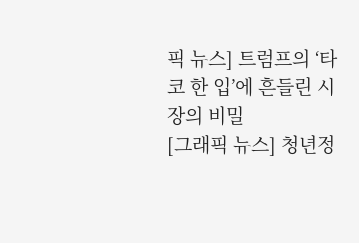픽 뉴스] 트럼프의 ‘타코 한 입’에 흔들린 시장의 비밀
[그래픽 뉴스] 청년정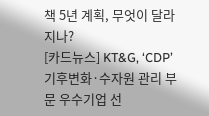책 5년 계획, 무엇이 달라지나?
[카드뉴스] KT&G, ‘CDP’ 기후변화·수자원 관리 부문 우수기업 선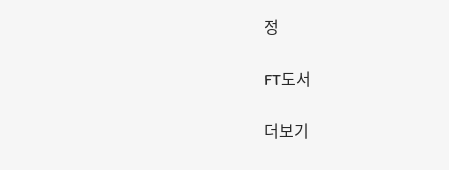정

FT도서

더보기